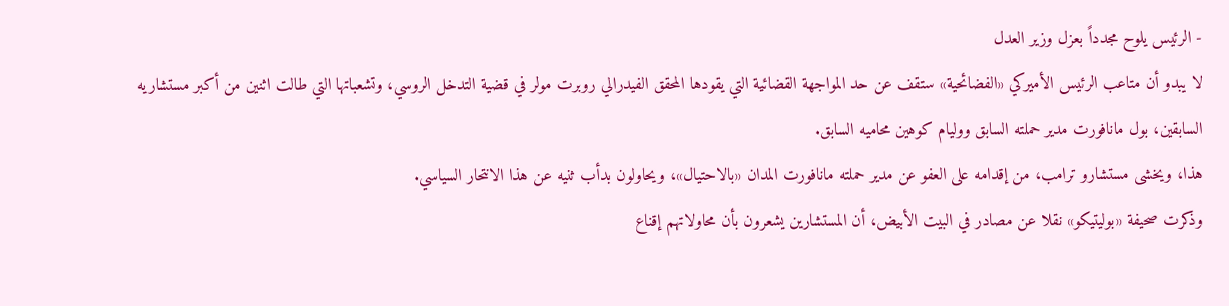- الرئيس يلوح مجدداً بعزل وزير العدل
لا يبدو أن متاعب الرئيس الأميركي «الفضائحية» ستقف عن حد المواجهة القضائية التي يقودها المحقق الفيدرالي روبرت مولر في قضية التدخل الروسي، وتشعباتها التي طالت اثنين من أكبر مستشاريه السابقين، بول مانافورت مدير حملته السابق ووليام كوهين محاميه السابق.
هذا، ويخشى مستشارو ترامب، من إقدامه على العفو عن مدير حملته مانافورت المدان «بالاحتيال»، ويحاولون بدأب ثنيه عن هذا الانتحار السياسي.
وذكرت صحيفة «بوليتيكو» نقلا عن مصادر في البيت الأبيض، أن المستشارين يشعرون بأن محاولاتهم إقناع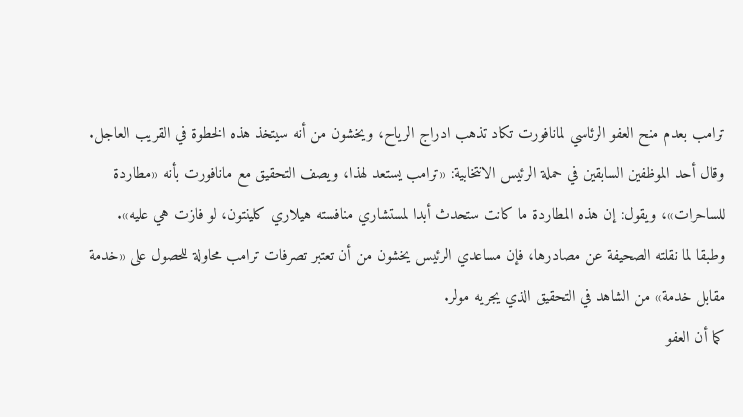ترامب بعدم منح العفو الرئاسي لمانافورت تكاد تذهب ادراج الرياح، ويخشون من أنه سيتخذ هذه الخطوة في القريب العاجل.
وقال أحد الموظفين السابقين في حملة الرئيس الانتخابية: «ترامب يستعد لهذا، ويصف التحقيق مع مانافورت بأنه «مطاردة للساحرات»، ويقول: إن هذه المطاردة ما كانت ستحدث أبدا لمستشاري منافسته هيلاري كلينتون، لو فازت هي عليه».
وطبقا لما نقلته الصحيفة عن مصادرها، فإن مساعدي الرئيس يخشون من أن تعتبر تصرفات ترامب محاولة للحصول على «خدمة مقابل خدمة» من الشاهد في التحقيق الذي يجريه مولر.
كما أن العفو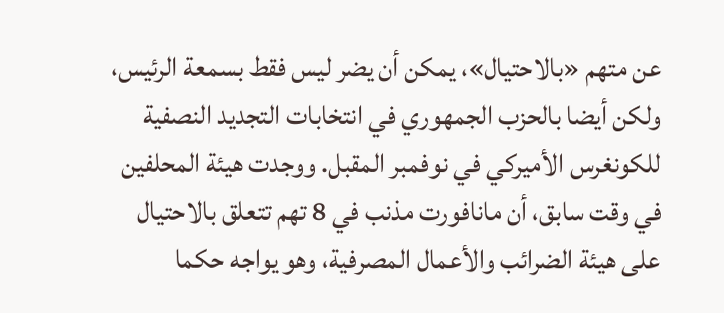عن متهم «بالاحتيال»، يمكن أن يضر ليس فقط بسمعة الرئيس، ولكن أيضا بالحزب الجمهوري في انتخابات التجديد النصفية للكونغرس الأميركي في نوفمبر المقبل. ووجدت هيئة المحلفين في وقت سابق، أن مانافورت مذنب في 8 تهم تتعلق بالاحتيال على هيئة الضرائب والأعمال المصرفية، وهو يواجه حكما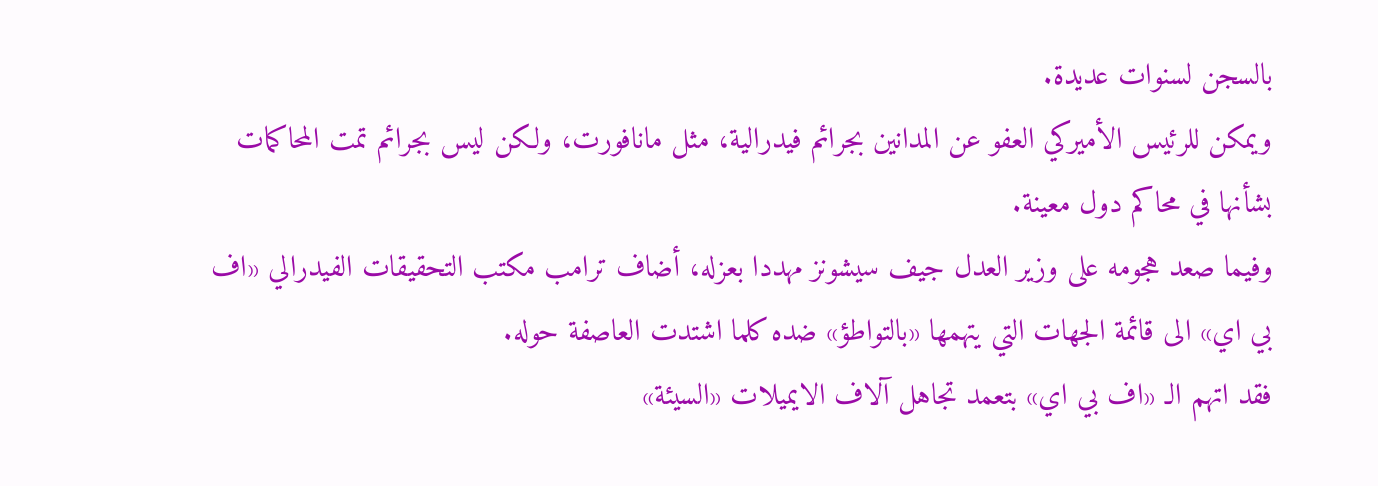بالسجن لسنوات عديدة.
ويمكن للرئيس الأميركي العفو عن المدانين بجرائم فيدرالية، مثل مانافورت، ولكن ليس بجرائم تمت المحاكمات بشأنها في محاكم دول معينة.
وفيما صعد هجومه على وزير العدل جيف سيشونز مهددا بعزله، أضاف ترامب مكتب التحقيقات الفيدرالي «اف بي اي» الى قائمة الجهات التي يتهمها «بالتواطؤ» ضده كلما اشتدت العاصفة حوله.
فقد اتهم الـ «اف بي اي» بتعمد تجاهل آلاف الايميلات «السيئة»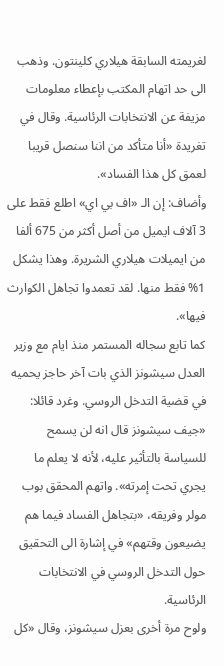لغريمته السابقة هيلاري كلينتون. وذهب الى حد اتهام المكتب بإعطاء معلومات مزيفة عن الانتخابات الرئاسية. وقال في تغريدة «أنا متأكد من اننا سنصل قريبا لعمق كل هذا الفساد».
وأضاف: إن الـ «اف بي اي» اطلع فقط على 3 آلاف ايميل من أصل أكثر من 675 ألفا من ايميلات هيلاري الشريرة. وهذا يشكل 1% فقط منها. لقد تعمدوا تجاهل الكوارث فيها».
كما تابع سجاله المستمر منذ ايام مع وزير العدل سيشونز الذي بات آخر حاجز يحميه في قضية التدخل الروسي. وغرد قائلا: «جيف سيشونز قال انه لن يسمح للسياسة بالتأثير عليه، لأنه لا يعلم ما يجري تحت إمرته». واتهم المحقق بوب مولر وفريقه، «بتجاهل الفساد فيما هم يضيعون وقتهم» في إشارة الى التحقيق حول التدخل الروسي في الانتخابات الرئاسية.
ولوح مرة أخرى بعزل سيشونز، وقال «كل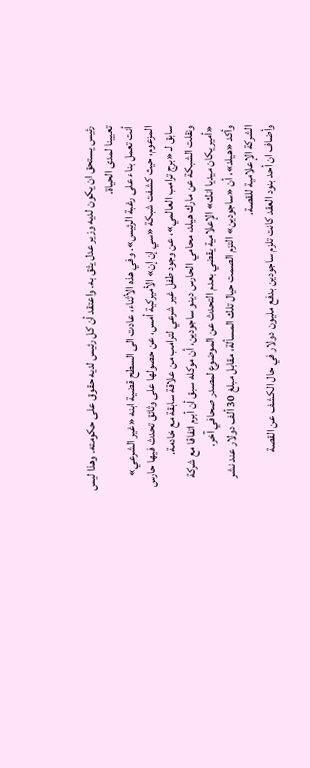رئيس يستحق ان يكون لديه وزير عدل يثق به. واعتقد أن كل رئيس لديه حقوق على حكومته. وهذا ليس تعيينا لمدى الحياة.
أنت تعمل بناء على رغبة الرئيس». وفي هذه الأثناء، عادت الى السطح قضية ابنه «غير الشرعي» المزعوم، حيث كشفت شبكة «سي إن إن» الأميركية أمس، عن حصولها على وثائق تحدث فيها حارس سابق لـ «برج ترامب العالمي»، عن وجود طفل غير شرعي لترامب من علاقة سابقة مع خادمة.
ونقلت الشبكة عن مارك هيلد، محامي الحارس دينو ساجودين، أن موكله سبق أن أبرم اتفاقا مع شركة «أميريكان ميديا انك» الإعلامية يقضي بعدم التحدث عن الموضوع لمصدر صحافي آخر.
وأكد «هيلد»، أن «ساجودين» التزم الصمت حيال تلك المسألة، مقابل مبلغ 30 ألف دولار عند نشر الشركة الإعلامية للقصة.
وأضاف ان أحد بنود العقد كانت تلزم ساجودين بدفع مليون دولار في حال الكشف عن القصة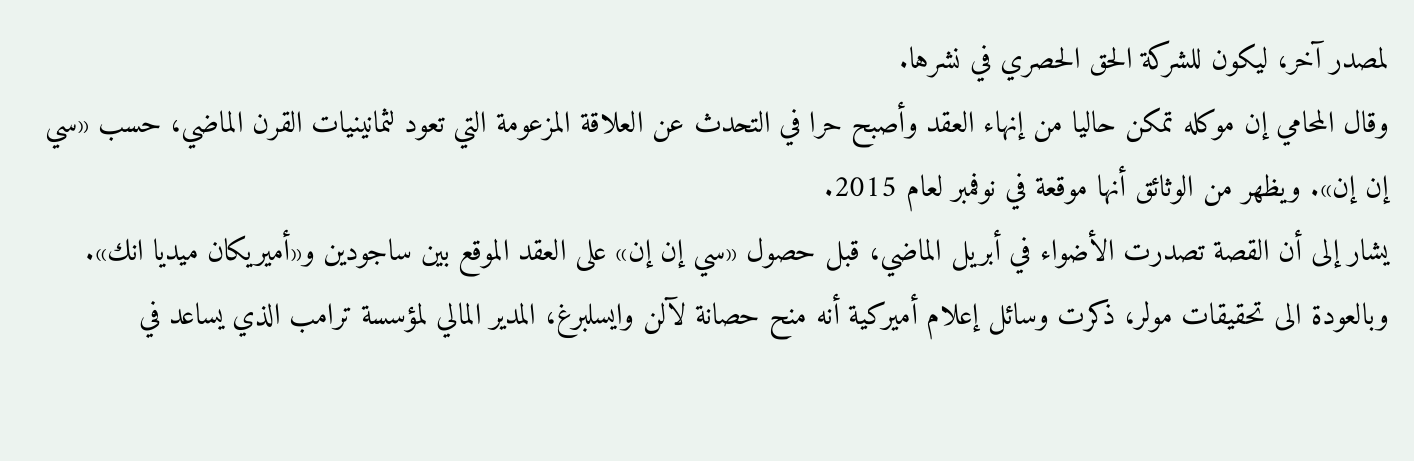لمصدر آخر، ليكون للشركة الحق الحصري في نشرها.
وقال المحامي إن موكله تمكن حاليا من إنهاء العقد وأصبح حرا في التحدث عن العلاقة المزعومة التي تعود لثمانينيات القرن الماضي، حسب «سي إن إن». ويظهر من الوثائق أنها موقعة في نوفمبر لعام 2015.
يشار إلى أن القصة تصدرت الأضواء في أبريل الماضي، قبل حصول «سي إن إن» على العقد الموقع بين ساجودين و«أميريكان ميديا انك».
وبالعودة الى تحقيقات مولر، ذكرت وسائل إعلام أميركية أنه منح حصانة لآلن وايسلبرغ، المدير المالي لمؤسسة ترامب الذي يساعد في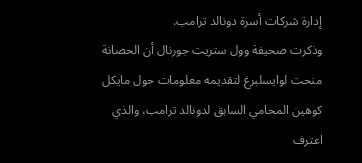إدارة شركات أسرة دونالد ترامب.
وذكرت صحيفة وول ستريت جورنال أن الحصانة منحت لوايسلبرغ لتقديمه معلومات حول مايكل كوهين المحامي السابق لدونالد ترامب، والذي اعترف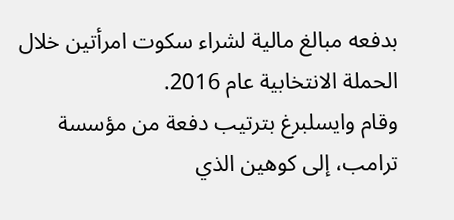بدفعه مبالغ مالية لشراء سكوت امرأتين خلال الحملة الانتخابية عام 2016.
وقام وايسلبرغ بترتيب دفعة من مؤسسة ترامب، إلى كوهين الذي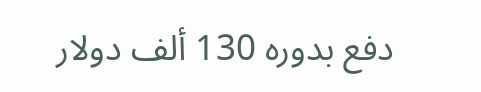دفع بدوره 130 ألف دولار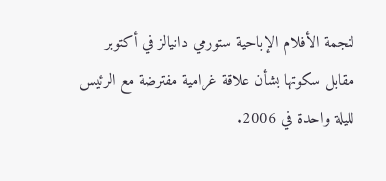لنجمة الأفلام الإباحية ستورمي دانيالز في أكتوبر مقابل سكوتها بشأن علاقة غرامية مفترضة مع الرئيس لليلة واحدة في 2006.